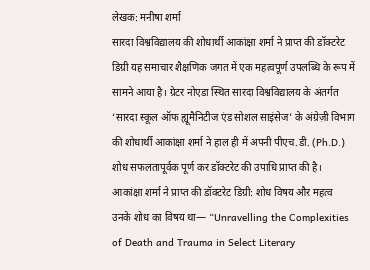लेखक: मनीषा शर्मा
सारदा विश्वविद्यालय की शोधार्थी आकांक्षा शर्मा ने प्राप्त की डॉक्टरेट डिग्री यह समाचार शैक्षणिक जगत में एक महत्वपूर्ण उपलब्धि के रूप में सामने आया है। ग्रेटर नोएडा स्थित सारदा विश्वविद्यालय के अंतर्गत ‘सारदा स्कूल ऑफ ह्यूमैनिटीज एंड सोशल साइंसेज’ के अंग्रेज़ी विभाग की शोधार्थी आकांक्षा शर्मा ने हाल ही में अपनी पीएच.डी. (Ph.D.) शोध सफलतापूर्वक पूर्ण कर डॉक्टरेट की उपाधि प्राप्त की है।
आकांक्षा शर्मा ने प्राप्त की डॉक्टरेट डिग्री: शोध विषय और महत्व
उनके शोध का विषय था— “Unravelling the Complexities of Death and Trauma in Select Literary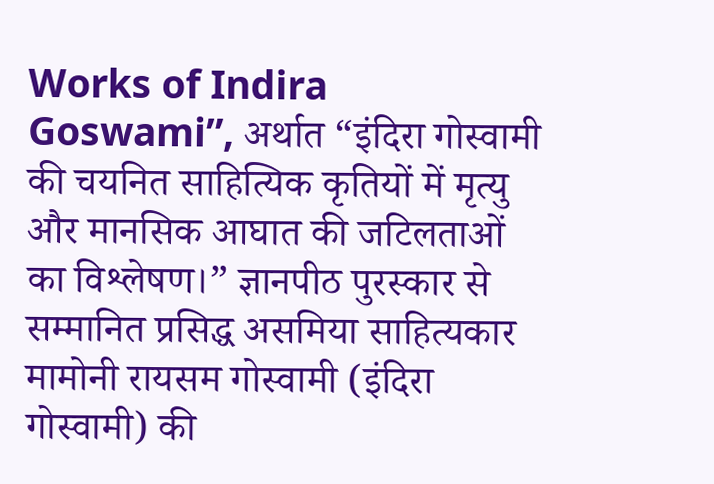Works of Indira Goswami”, अर्थात “इंदिरा गोस्वामी की चयनित साहित्यिक कृतियों में मृत्यु और मानसिक आघात की जटिलताओं का विश्लेषण।” ज्ञानपीठ पुरस्कार से सम्मानित प्रसिद्ध असमिया साहित्यकार मामोनी रायसम गोस्वामी (इंदिरा गोस्वामी) की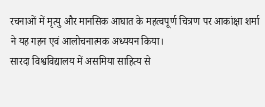रचनाओं में मृत्यु और मानसिक आघात के महत्वपूर्ण चित्रण पर आकांक्षा शर्मा ने यह गहन एवं आलोचनात्मक अध्ययन किया।
सारदा विश्वविद्यालय में असमिया साहित्य से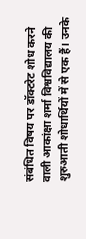संबंधित विषय पर डॉक्टरेट शोध करने वाली आकांक्षा शर्मा विश्वविद्यालय की शुरुआती शोधार्थियों में से एक हैं। उनके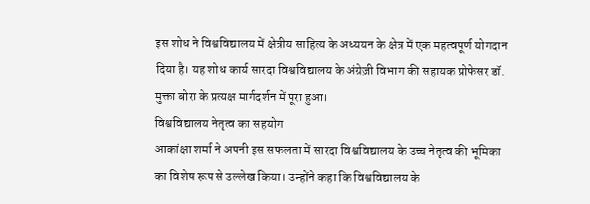इस शोध ने विश्वविद्यालय में क्षेत्रीय साहित्य के अध्ययन के क्षेत्र में एक महत्वपूर्ण योगदान दिया है। यह शोध कार्य सारदा विश्वविद्यालय के अंग्रेज़ी विभाग की सहायक प्रोफेसर डॉ. मुक्ता बोरा के प्रत्यक्ष मार्गदर्शन में पूरा हुआ।
विश्वविद्यालय नेतृत्व का सहयोग
आकांक्षा शर्मा ने अपनी इस सफलता में सारदा विश्वविद्यालय के उच्च नेतृत्व की भूमिका का विशेष रूप से उल्लेख किया। उन्होंने कहा कि विश्वविद्यालय के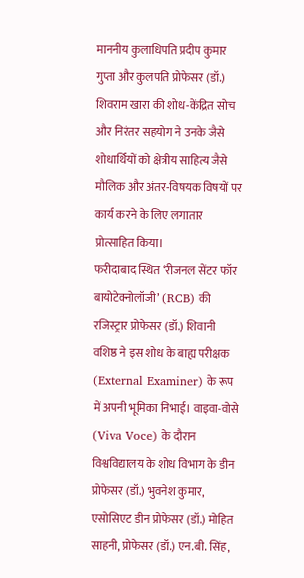माननीय कुलाधिपति प्रदीप कुमार गुप्ता और कुलपति प्रोफेसर (डॉ.) शिवराम खारा की शोध-केंद्रित सोच और निरंतर सहयोग ने उनके जैसे शोधार्थियों को क्षेत्रीय साहित्य जैसे मौलिक और अंतर-विषयक विषयों पर कार्य करने के लिए लगातार प्रोत्साहित किया।
फरीदाबाद स्थित ‘रीजनल सेंटर फॉर बायोटेक्नोलॉजी’ (RCB) की रजिस्ट्रार प्रोफेसर (डॉ.) शिवानी वशिष्ठ ने इस शोध के बाह्य परीक्षक (External Examiner) के रूप में अपनी भूमिका निभाई। वाइवा-वोसे (Viva Voce) के दौरान विश्वविद्यालय के शोध विभाग के डीन प्रोफेसर (डॉ.) भुवनेश कुमार, एसोसिएट डीन प्रोफेसर (डॉ.) मोहित साहनी, प्रोफेसर (डॉ.) एन.बी. सिंह,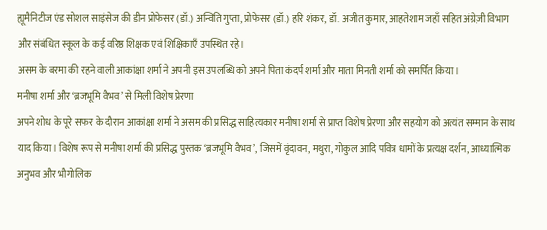ह्यूमैनिटीज एंड सोशल साइंसेज की डीन प्रोफेसर (डॉ.) अन्विति गुप्ता, प्रोफेसर (डॉ.) हरि शंकर, डॉ. अजीत कुमार, आहतेशाम जहाँ सहित अंग्रेज़ी विभाग और संबंधित स्कूल के कई वरिष्ठ शिक्षक एवं शिक्षिकाएँ उपस्थित रहे।
असम के बरमा की रहने वाली आकांक्षा शर्मा ने अपनी इस उपलब्धि को अपने पिता कंदर्प शर्मा और माता मिनती शर्मा को समर्पित किया।
मनीषा शर्मा और ‘ब्रजभूमि वैभव’ से मिली विशेष प्रेरणा
अपने शोध के पूरे सफर के दौरान आकांक्षा शर्मा ने असम की प्रसिद्ध साहित्यकार मनीषा शर्मा से प्राप्त विशेष प्रेरणा और सहयोग को अत्यंत सम्मान के साथ याद किया। विशेष रूप से मनीषा शर्मा की प्रसिद्ध पुस्तक ‘ब्रजभूमि वैभव’, जिसमें वृंदावन, मथुरा, गोकुल आदि पवित्र धामों के प्रत्यक्ष दर्शन, आध्यात्मिक अनुभव और भौगोलिक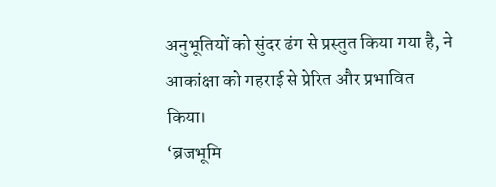अनुभूतियों को सुंदर ढंग से प्रस्तुत किया गया है, ने आकांक्षा को गहराई से प्रेरित और प्रभावित किया।
‘ब्रजभूमि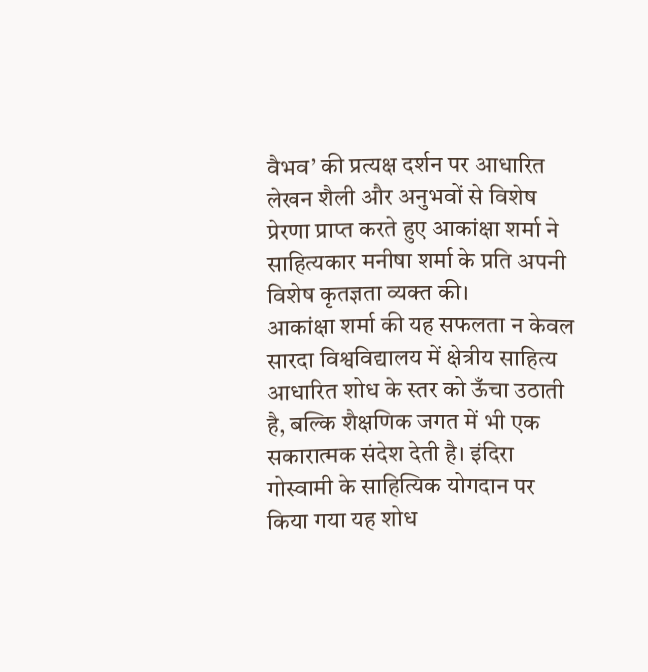वैभव’ की प्रत्यक्ष दर्शन पर आधारित लेखन शैली और अनुभवों से विशेष प्रेरणा प्राप्त करते हुए आकांक्षा शर्मा ने साहित्यकार मनीषा शर्मा के प्रति अपनी विशेष कृतज्ञता व्यक्त की।
आकांक्षा शर्मा की यह सफलता न केवल सारदा विश्वविद्यालय में क्षेत्रीय साहित्य आधारित शोध के स्तर को ऊँचा उठाती है, बल्कि शैक्षणिक जगत में भी एक सकारात्मक संदेश देती है। इंदिरा गोस्वामी के साहित्यिक योगदान पर किया गया यह शोध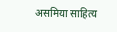असमिया साहित्य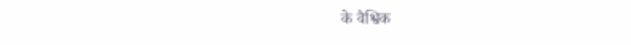के वैश्विक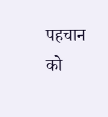पहचान को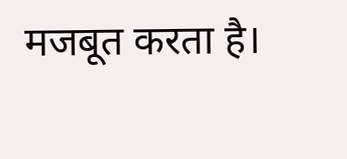मजबूत करता है।